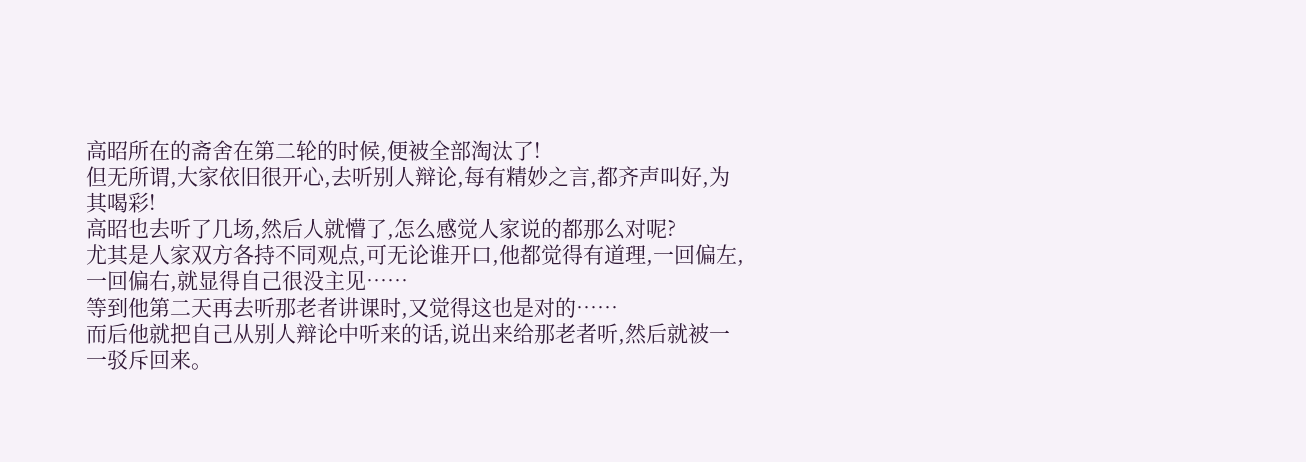高昭所在的斋舍在第二轮的时候,便被全部淘汰了!
但无所谓,大家依旧很开心,去听别人辩论,每有精妙之言,都齐声叫好,为其喝彩!
高昭也去听了几场,然后人就懵了,怎么感觉人家说的都那么对呢?
尤其是人家双方各持不同观点,可无论谁开口,他都觉得有道理,一回偏左,一回偏右,就显得自己很没主见……
等到他第二天再去听那老者讲课时,又觉得这也是对的……
而后他就把自己从别人辩论中听来的话,说出来给那老者听,然后就被一一驳斥回来。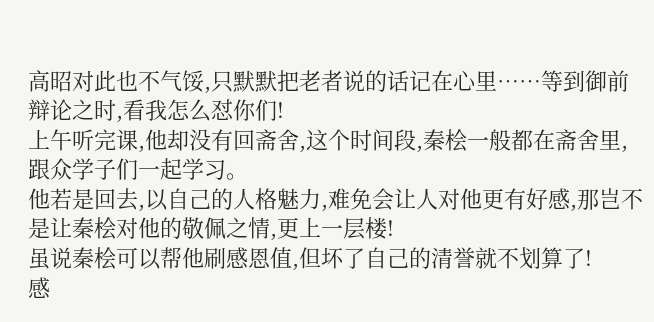高昭对此也不气馁,只默默把老者说的话记在心里……等到御前辩论之时,看我怎么怼你们!
上午听完课,他却没有回斋舍,这个时间段,秦桧一般都在斋舍里,跟众学子们一起学习。
他若是回去,以自己的人格魅力,难免会让人对他更有好感,那岂不是让秦桧对他的敬佩之情,更上一层楼!
虽说秦桧可以帮他刷感恩值,但坏了自己的清誉就不划算了!
感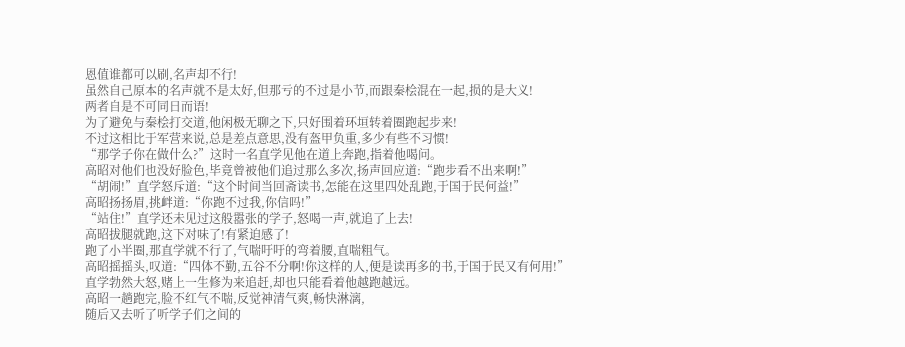恩值谁都可以刷,名声却不行!
虽然自己原本的名声就不是太好,但那亏的不过是小节,而跟秦桧混在一起,损的是大义!
两者自是不可同日而语!
为了避免与秦桧打交道,他闲极无聊之下,只好围着环垣转着圈跑起步来!
不过这相比于军营来说,总是差点意思,没有盔甲负重,多少有些不习惯!
“那学子你在做什么?”这时一名直学见他在道上奔跑,指着他喝问。
高昭对他们也没好脸色,毕竟曾被他们追过那么多次,扬声回应道:“跑步看不出来啊!”
“胡闹!”直学怒斥道:“这个时间当回斋读书,怎能在这里四处乱跑,于国于民何益!”
高昭扬扬眉,挑衅道:“你跑不过我,你信吗!”
“站住!”直学还未见过这般嚣张的学子,怒喝一声,就追了上去!
高昭拔腿就跑,这下对味了!有紧迫感了!
跑了小半圈,那直学就不行了,气喘吁吁的弯着腰,直喘粗气。
高昭摇摇头,叹道:“四体不勤,五谷不分啊!你这样的人,便是读再多的书,于国于民又有何用!”
直学勃然大怒,赌上一生修为来追赶,却也只能看着他越跑越远。
高昭一趟跑完,脸不红气不喘,反觉神清气爽,畅快淋漓,
随后又去听了听学子们之间的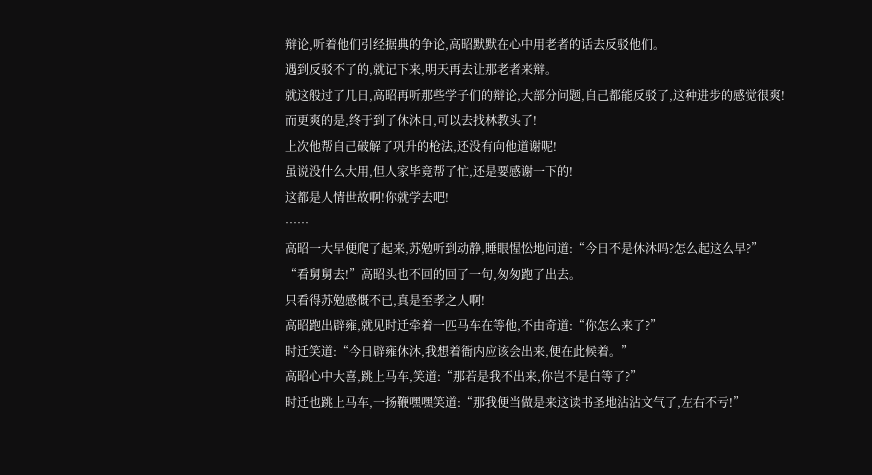辩论,听着他们引经据典的争论,高昭默默在心中用老者的话去反驳他们。
遇到反驳不了的,就记下来,明天再去让那老者来辩。
就这般过了几日,高昭再听那些学子们的辩论,大部分问题,自己都能反驳了,这种进步的感觉很爽!
而更爽的是,终于到了休沐日,可以去找林教头了!
上次他帮自己破解了巩升的枪法,还没有向他道谢呢!
虽说没什么大用,但人家毕竟帮了忙,还是要感谢一下的!
这都是人情世故啊!你就学去吧!
……
高昭一大早便爬了起来,苏勉听到动静,睡眼惺忪地问道:“今日不是休沐吗?怎么起这么早?”
“看舅舅去!”高昭头也不回的回了一句,匆匆跑了出去。
只看得苏勉感慨不已,真是至孝之人啊!
高昭跑出辟雍,就见时迁牵着一匹马车在等他,不由奇道:“你怎么来了?”
时迁笑道:“今日辟雍休沐,我想着衙内应该会出来,便在此候着。”
高昭心中大喜,跳上马车,笑道:“那若是我不出来,你岂不是白等了?”
时迁也跳上马车,一扬鞭嘿嘿笑道:“那我便当做是来这读书圣地沾沾文气了,左右不亏!”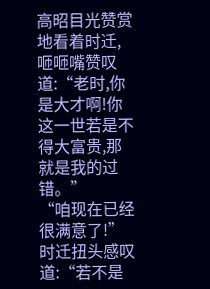高昭目光赞赏地看着时迁,咂咂嘴赞叹道:“老时,你是大才啊!你这一世若是不得大富贵,那就是我的过错。”
“咱现在已经很满意了!”时迁扭头感叹道:“若不是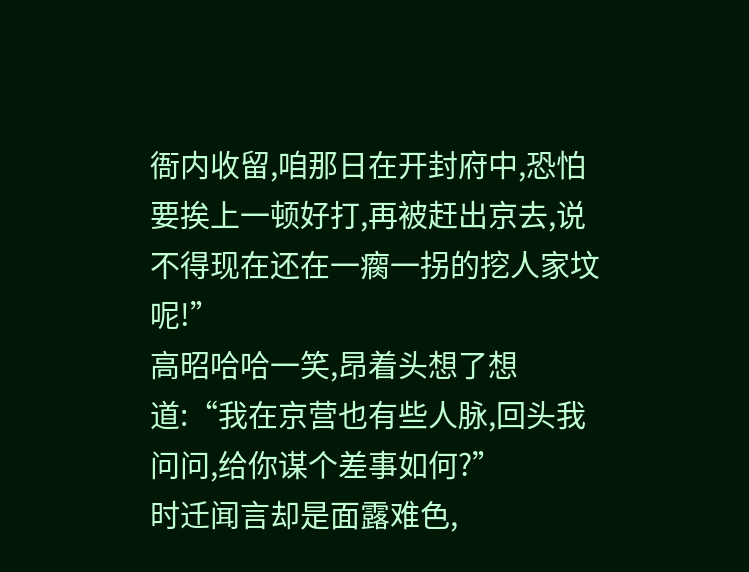衙内收留,咱那日在开封府中,恐怕要挨上一顿好打,再被赶出京去,说不得现在还在一瘸一拐的挖人家坟呢!”
高昭哈哈一笑,昂着头想了想道:“我在京营也有些人脉,回头我问问,给你谋个差事如何?”
时迁闻言却是面露难色,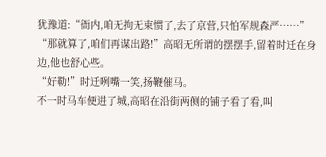犹豫道:“衙内,咱无拘无束惯了,去了京营,只怕军规森严……”
“那就算了,咱们再谋出路!”高昭无所谓的摆摆手,留着时迁在身边,他也舒心些。
“好勒!”时迁咧嘴一笑,扬鞭催马。
不一时马车便进了城,高昭在沿街两侧的铺子看了看,叫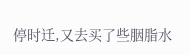停时迁,又去买了些胭脂水